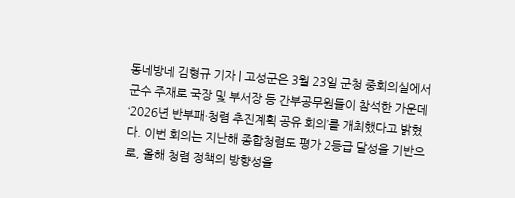동네방네 김형규 기자 | 고성군은 3월 23일 군청 중회의실에서 군수 주재로 국장 및 부서장 등 간부공무원들이 참석한 가운데 ‘2026년 반부패·청렴 추진계획 공유 회의’를 개최했다고 밝혔다. 이번 회의는 지난해 종합청렴도 평가 2등급 달성을 기반으로, 올해 청렴 정책의 방향성을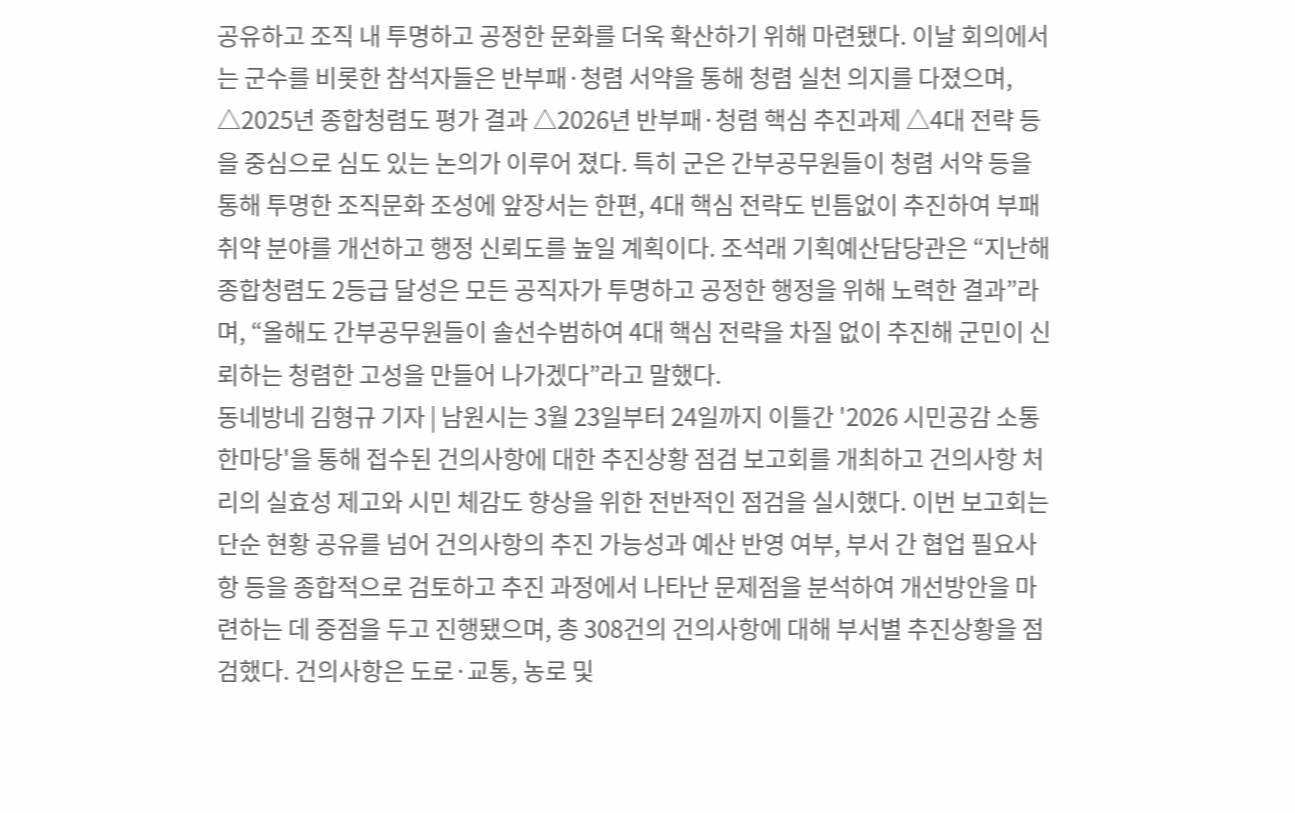공유하고 조직 내 투명하고 공정한 문화를 더욱 확산하기 위해 마련됐다. 이날 회의에서는 군수를 비롯한 참석자들은 반부패·청렴 서약을 통해 청렴 실천 의지를 다졌으며, △2025년 종합청렴도 평가 결과 △2026년 반부패·청렴 핵심 추진과제 △4대 전략 등을 중심으로 심도 있는 논의가 이루어 졌다. 특히 군은 간부공무원들이 청렴 서약 등을 통해 투명한 조직문화 조성에 앞장서는 한편, 4대 핵심 전략도 빈틈없이 추진하여 부패 취약 분야를 개선하고 행정 신뢰도를 높일 계획이다. 조석래 기획예산담당관은 “지난해 종합청렴도 2등급 달성은 모든 공직자가 투명하고 공정한 행정을 위해 노력한 결과”라며, “올해도 간부공무원들이 솔선수범하여 4대 핵심 전략을 차질 없이 추진해 군민이 신뢰하는 청렴한 고성을 만들어 나가겠다”라고 말했다.
동네방네 김형규 기자 | 남원시는 3월 23일부터 24일까지 이틀간 '2026 시민공감 소통한마당'을 통해 접수된 건의사항에 대한 추진상황 점검 보고회를 개최하고 건의사항 처리의 실효성 제고와 시민 체감도 향상을 위한 전반적인 점검을 실시했다. 이번 보고회는 단순 현황 공유를 넘어 건의사항의 추진 가능성과 예산 반영 여부, 부서 간 협업 필요사항 등을 종합적으로 검토하고 추진 과정에서 나타난 문제점을 분석하여 개선방안을 마련하는 데 중점을 두고 진행됐으며, 총 308건의 건의사항에 대해 부서별 추진상황을 점검했다. 건의사항은 도로·교통, 농로 및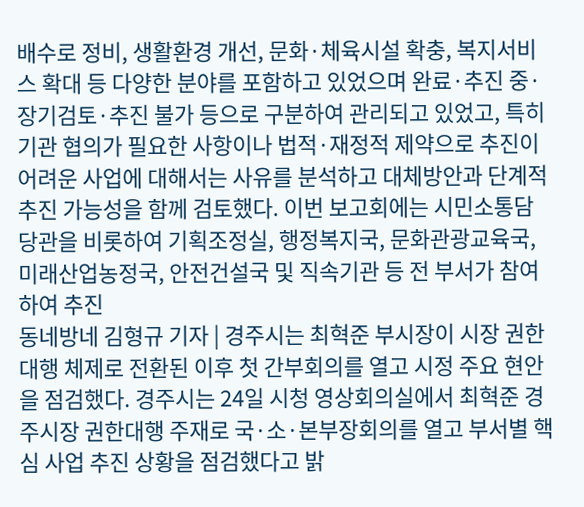배수로 정비, 생활환경 개선, 문화·체육시설 확충, 복지서비스 확대 등 다양한 분야를 포함하고 있었으며 완료·추진 중·장기검토·추진 불가 등으로 구분하여 관리되고 있었고, 특히 기관 협의가 필요한 사항이나 법적·재정적 제약으로 추진이 어려운 사업에 대해서는 사유를 분석하고 대체방안과 단계적 추진 가능성을 함께 검토했다. 이번 보고회에는 시민소통담당관을 비롯하여 기획조정실, 행정복지국, 문화관광교육국, 미래산업농정국, 안전건설국 및 직속기관 등 전 부서가 참여하여 추진
동네방네 김형규 기자 | 경주시는 최혁준 부시장이 시장 권한대행 체제로 전환된 이후 첫 간부회의를 열고 시정 주요 현안을 점검했다. 경주시는 24일 시청 영상회의실에서 최혁준 경주시장 권한대행 주재로 국·소·본부장회의를 열고 부서별 핵심 사업 추진 상황을 점검했다고 밝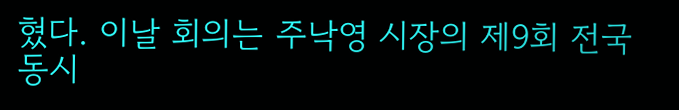혔다. 이날 회의는 주낙영 시장의 제9회 전국동시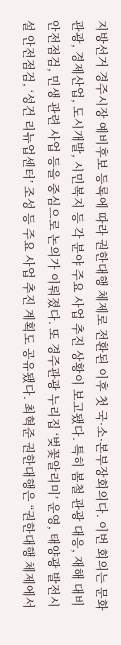지방선거 경주시장 예비후보 등록에 따라 권한대행 체제로 전환된 이후 첫 국·소·본부장회의다. 이번 회의는 문화관광, 경제산업, 도시개발, 시민복지 등 각 분야 주요 사업 추진 상황이 보고됐다. 특히 봄철 관광 대응, 재해 대비 안전점검, 민생 관련 사업 등을 중심으로 논의가 이뤄졌다. 또 경주관광 누리집 ‘벚꽃알리미’ 운영, 태양광 발전시설 안전점검, ‘성건 리뉴업센터’ 조성 등 주요 사업 추진 계획도 공유됐다. 최혁준 권한대행은 “권한대행 체제에서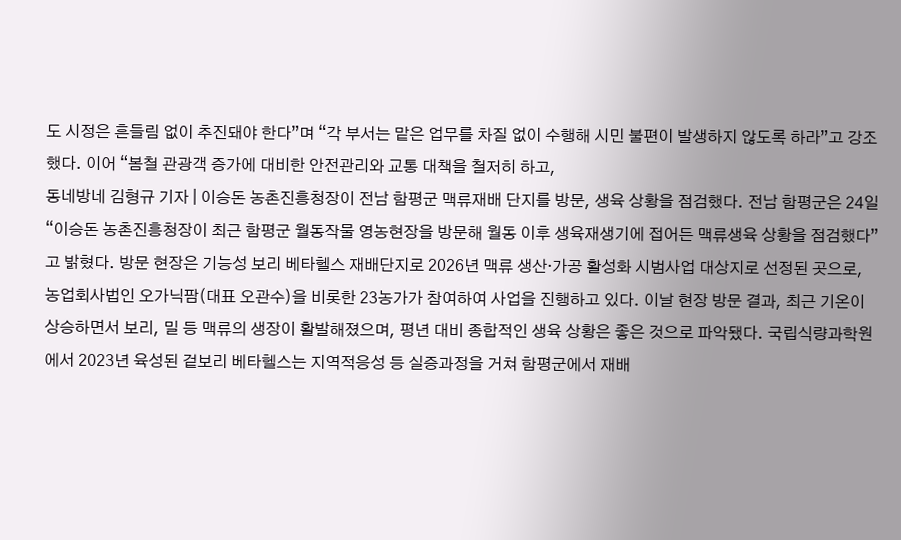도 시정은 흔들림 없이 추진돼야 한다”며 “각 부서는 맡은 업무를 차질 없이 수행해 시민 불편이 발생하지 않도록 하라”고 강조했다. 이어 “봄철 관광객 증가에 대비한 안전관리와 교통 대책을 철저히 하고,
동네방네 김형규 기자 | 이승돈 농촌진흥청장이 전남 함평군 맥류재배 단지를 방문, 생육 상황을 점검했다. 전남 함평군은 24일 “이승돈 농촌진흥청장이 최근 함평군 월동작물 영농현장을 방문해 월동 이후 생육재생기에 접어든 맥류생육 상황을 점검했다”고 밝혔다. 방문 현장은 기능성 보리 베타헬스 재배단지로 2026년 맥류 생산·가공 활성화 시범사업 대상지로 선정된 곳으로, 농업회사법인 오가닉팜(대표 오관수)을 비롯한 23농가가 참여하여 사업을 진행하고 있다. 이날 현장 방문 결과, 최근 기온이 상승하면서 보리, 밀 등 맥류의 생장이 활발해졌으며, 평년 대비 종합적인 생육 상황은 좋은 것으로 파악됐다. 국립식량과학원에서 2023년 육성된 겉보리 베타헬스는 지역적응성 등 실증과정을 거쳐 함평군에서 재배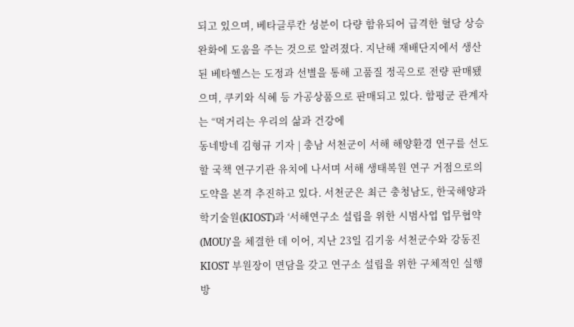되고 있으며, 베타글루칸 성분이 다량 함유되어 급격한 혈당 상승 완화에 도움을 주는 것으로 알려졌다. 지난해 재배단지에서 생산된 베타헬스는 도정과 선별을 통해 고품질 정곡으로 전량 판매됐으며, 쿠키와 식혜 등 가공상품으로 판매되고 있다. 함평군 관계자는 “먹거리는 우리의 삶과 건강에
동네방네 김형규 기자 | 충남 서천군이 서해 해양환경 연구를 선도할 국책 연구기관 유치에 나서며 서해 생태복원 연구 거점으로의 도약을 본격 추진하고 있다. 서천군은 최근 충청남도, 한국해양과학기술원(KIOST)과 ‘서해연구소 설립을 위한 시범사업 업무협약(MOU)’을 체결한 데 이어, 지난 23일 김기웅 서천군수와 강동진 KIOST 부원장이 면담을 갖고 연구소 설립을 위한 구체적인 실행 방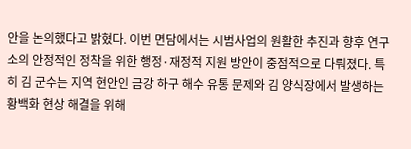안을 논의했다고 밝혔다. 이번 면담에서는 시범사업의 원활한 추진과 향후 연구소의 안정적인 정착을 위한 행정·재정적 지원 방안이 중점적으로 다뤄졌다. 특히 김 군수는 지역 현안인 금강 하구 해수 유통 문제와 김 양식장에서 발생하는 황백화 현상 해결을 위해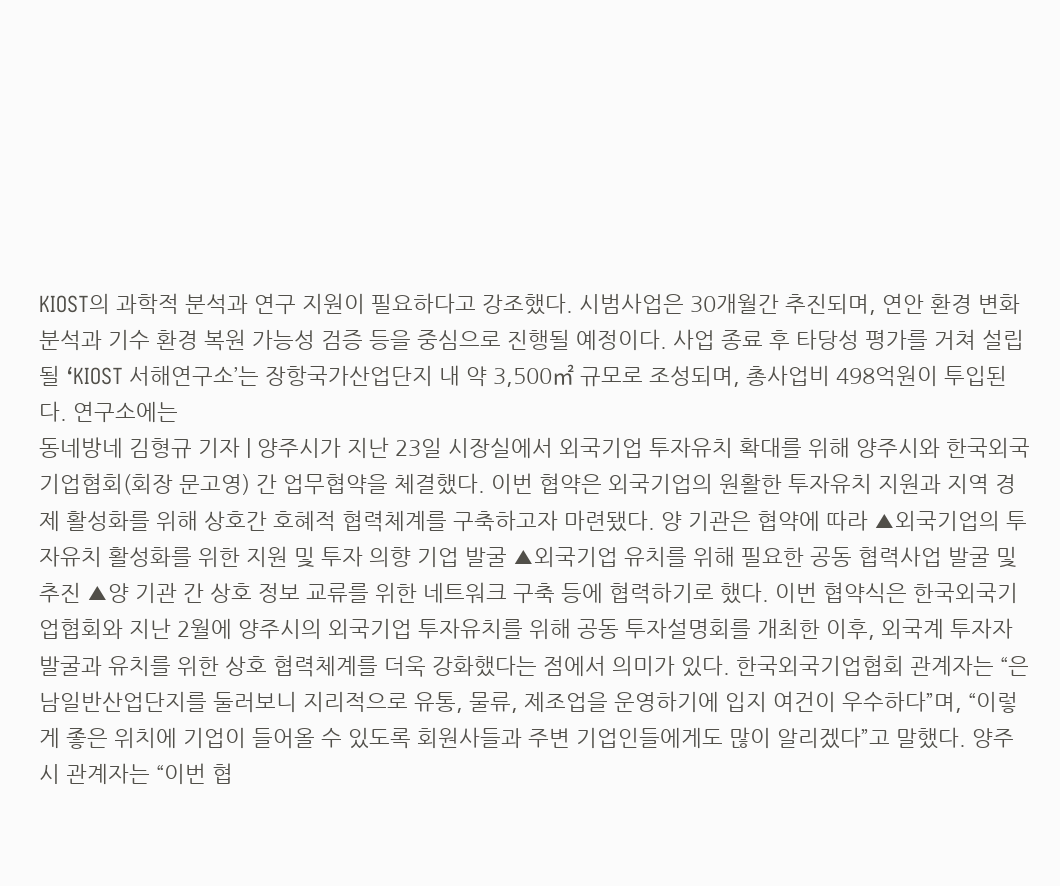KIOST의 과학적 분석과 연구 지원이 필요하다고 강조했다. 시범사업은 30개월간 추진되며, 연안 환경 변화 분석과 기수 환경 복원 가능성 검증 등을 중심으로 진행될 예정이다. 사업 종료 후 타당성 평가를 거쳐 설립될 ‘KIOST 서해연구소’는 장항국가산업단지 내 약 3,500㎡ 규모로 조성되며, 총사업비 498억원이 투입된다. 연구소에는
동네방네 김형규 기자 | 양주시가 지난 23일 시장실에서 외국기업 투자유치 확대를 위해 양주시와 한국외국기업협회(회장 문고영) 간 업무협약을 체결했다. 이번 협약은 외국기업의 원활한 투자유치 지원과 지역 경제 활성화를 위해 상호간 호혜적 협력체계를 구축하고자 마련됐다. 양 기관은 협약에 따라 ▲외국기업의 투자유치 활성화를 위한 지원 및 투자 의향 기업 발굴 ▲외국기업 유치를 위해 필요한 공동 협력사업 발굴 및 추진 ▲양 기관 간 상호 정보 교류를 위한 네트워크 구축 등에 협력하기로 했다. 이번 협약식은 한국외국기업협회와 지난 2월에 양주시의 외국기업 투자유치를 위해 공동 투자설명회를 개최한 이후, 외국계 투자자 발굴과 유치를 위한 상호 협력체계를 더욱 강화했다는 점에서 의미가 있다. 한국외국기업협회 관계자는 “은남일반산업단지를 둘러보니 지리적으로 유통, 물류, 제조업을 운영하기에 입지 여건이 우수하다”며, “이렇게 좋은 위치에 기업이 들어올 수 있도록 회원사들과 주변 기업인들에게도 많이 알리겠다”고 말했다. 양주시 관계자는 “이번 협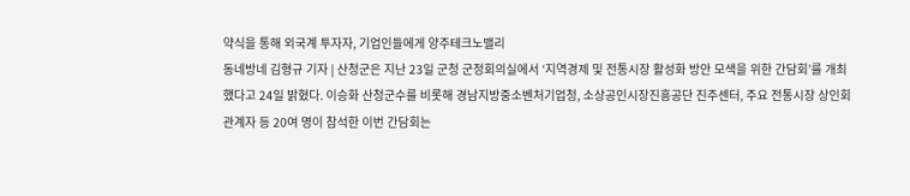약식을 통해 외국계 투자자, 기업인들에게 양주테크노밸리
동네방네 김형규 기자 | 산청군은 지난 23일 군청 군정회의실에서 ‘지역경제 및 전통시장 활성화 방안 모색을 위한 간담회’를 개최했다고 24일 밝혔다. 이승화 산청군수를 비롯해 경남지방중소벤처기업청, 소상공인시장진흥공단 진주센터, 주요 전통시장 상인회 관계자 등 20여 명이 참석한 이번 간담회는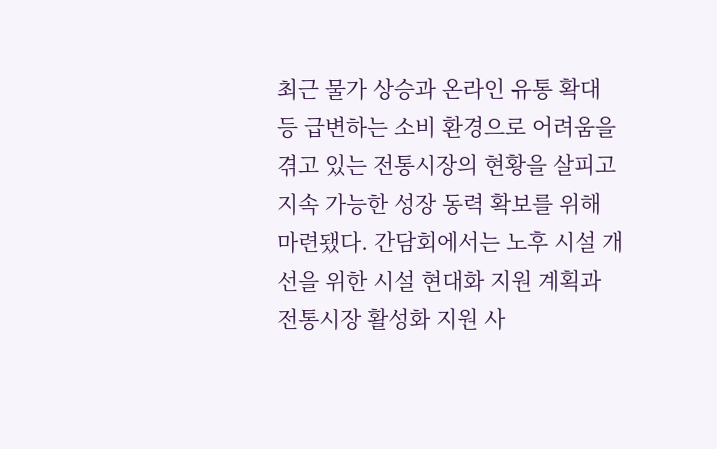최근 물가 상승과 온라인 유통 확대 등 급변하는 소비 환경으로 어려움을 겪고 있는 전통시장의 현황을 살피고 지속 가능한 성장 동력 확보를 위해 마련됐다. 간담회에서는 노후 시설 개선을 위한 시설 현대화 지원 계획과 전통시장 활성화 지원 사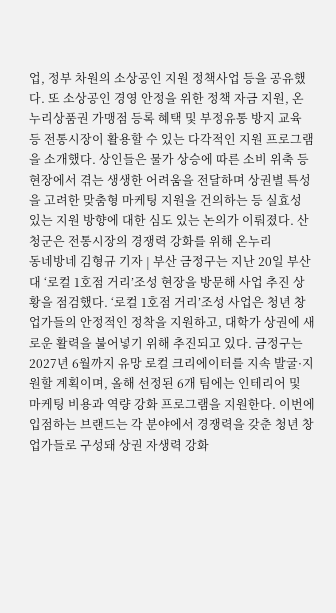업, 정부 차원의 소상공인 지원 정책사업 등을 공유했다. 또 소상공인 경영 안정을 위한 정책 자금 지원, 온누리상품권 가맹점 등록 혜택 및 부정유통 방지 교육 등 전통시장이 활용할 수 있는 다각적인 지원 프로그램을 소개했다. 상인들은 물가 상승에 따른 소비 위축 등 현장에서 겪는 생생한 어려움을 전달하며 상권별 특성을 고려한 맞춤형 마케팅 지원을 건의하는 등 실효성 있는 지원 방향에 대한 심도 있는 논의가 이뤄졌다. 산청군은 전통시장의 경쟁력 강화를 위해 온누리
동네방네 김형규 기자 | 부산 금정구는 지난 20일 부산대 ‘로컬 1호점 거리’조성 현장을 방문해 사업 추진 상황을 점검했다. ‘로컬 1호점 거리’조성 사업은 청년 창업가들의 안정적인 정착을 지원하고, 대학가 상권에 새로운 활력을 불어넣기 위해 추진되고 있다. 금정구는 2027년 6월까지 유망 로컬 크리에이터를 지속 발굴·지원할 계획이며, 올해 선정된 6개 팀에는 인테리어 및 마케팅 비용과 역량 강화 프로그램을 지원한다. 이번에 입점하는 브랜드는 각 분야에서 경쟁력을 갖춘 청년 창업가들로 구성돼 상권 자생력 강화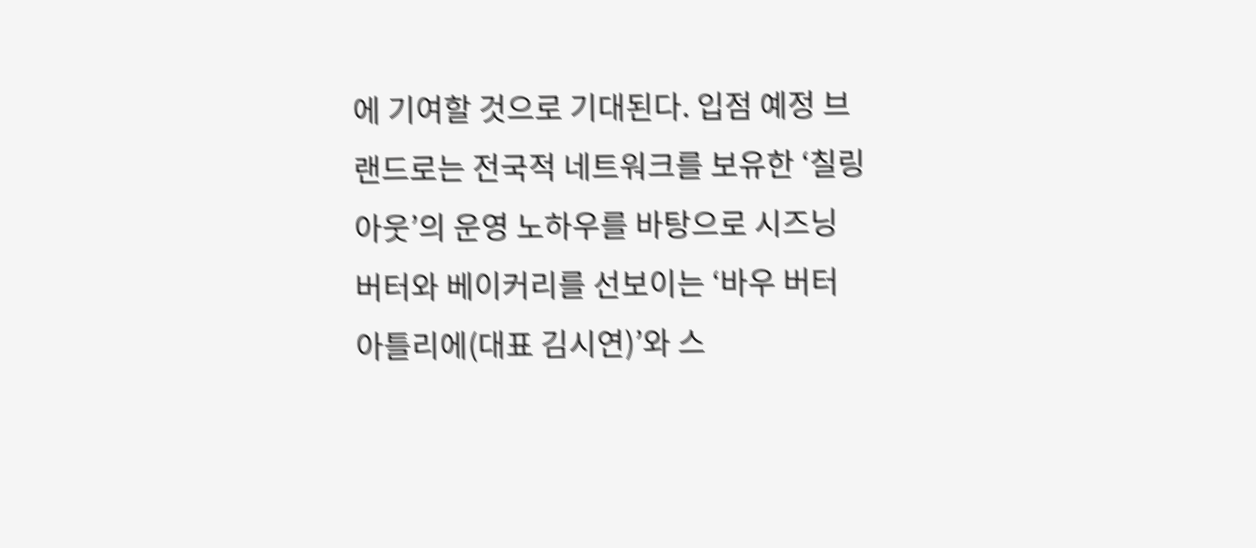에 기여할 것으로 기대된다. 입점 예정 브랜드로는 전국적 네트워크를 보유한 ‘칠링아웃’의 운영 노하우를 바탕으로 시즈닝 버터와 베이커리를 선보이는 ‘바우 버터 아틀리에(대표 김시연)’와 스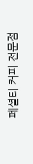페셜티 커피 전문점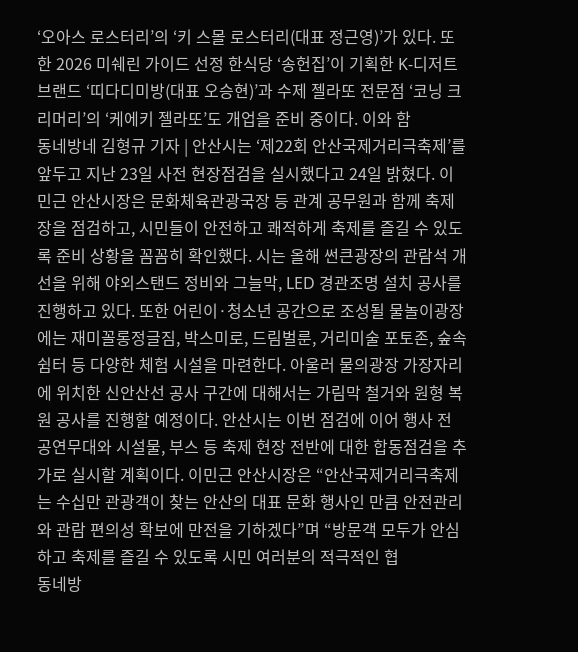‘오아스 로스터리’의 ‘키 스몰 로스터리(대표 정근영)’가 있다. 또한 2026 미쉐린 가이드 선정 한식당 ‘송헌집’이 기획한 K-디저트 브랜드 ‘띠다디미방(대표 오승현)’과 수제 젤라또 전문점 ‘코닝 크리머리’의 ‘케에키 젤라또’도 개업을 준비 중이다. 이와 함
동네방네 김형규 기자 | 안산시는 ‘제22회 안산국제거리극축제’를 앞두고 지난 23일 사전 현장점검을 실시했다고 24일 밝혔다. 이민근 안산시장은 문화체육관광국장 등 관계 공무원과 함께 축제장을 점검하고, 시민들이 안전하고 쾌적하게 축제를 즐길 수 있도록 준비 상황을 꼼꼼히 확인했다. 시는 올해 썬큰광장의 관람석 개선을 위해 야외스탠드 정비와 그늘막, LED 경관조명 설치 공사를 진행하고 있다. 또한 어린이·청소년 공간으로 조성될 물놀이광장에는 재미꼴롱정글짐, 박스미로, 드림벌룬, 거리미술 포토존, 숲속쉼터 등 다양한 체험 시설을 마련한다. 아울러 물의광장 가장자리에 위치한 신안산선 공사 구간에 대해서는 가림막 철거와 원형 복원 공사를 진행할 예정이다. 안산시는 이번 점검에 이어 행사 전 공연무대와 시설물, 부스 등 축제 현장 전반에 대한 합동점검을 추가로 실시할 계획이다. 이민근 안산시장은 “안산국제거리극축제는 수십만 관광객이 찾는 안산의 대표 문화 행사인 만큼 안전관리와 관람 편의성 확보에 만전을 기하겠다”며 “방문객 모두가 안심하고 축제를 즐길 수 있도록 시민 여러분의 적극적인 협
동네방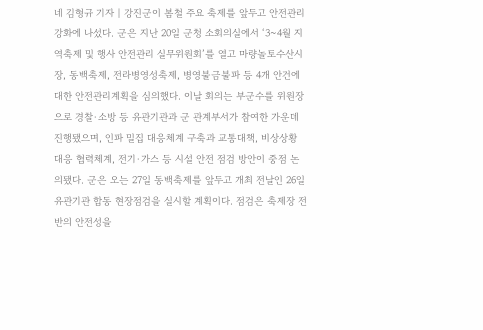네 김형규 기자 | 강진군이 봄철 주요 축제를 앞두고 안전관리 강화에 나섰다. 군은 지난 20일 군청 소회의실에서 ‘3~4월 지역축제 및 행사 안전관리 실무위원회’를 열고 마량놀토수산시장, 동백축제, 전라병영성축제, 병영불금불파 등 4개 안건에 대한 안전관리계획을 심의했다. 이날 회의는 부군수를 위원장으로 경찰·소방 등 유관기관과 군 관계부서가 참여한 가운데 진행됐으며, 인파 밀집 대응체계 구축과 교통대책, 비상상황 대응 협력체계, 전기·가스 등 시설 안전 점검 방안이 중점 논의됐다. 군은 오는 27일 동백축제를 앞두고 개최 전날인 26일 유관기관 합동 현장점검을 실시할 계획이다. 점검은 축제장 전반의 안전성을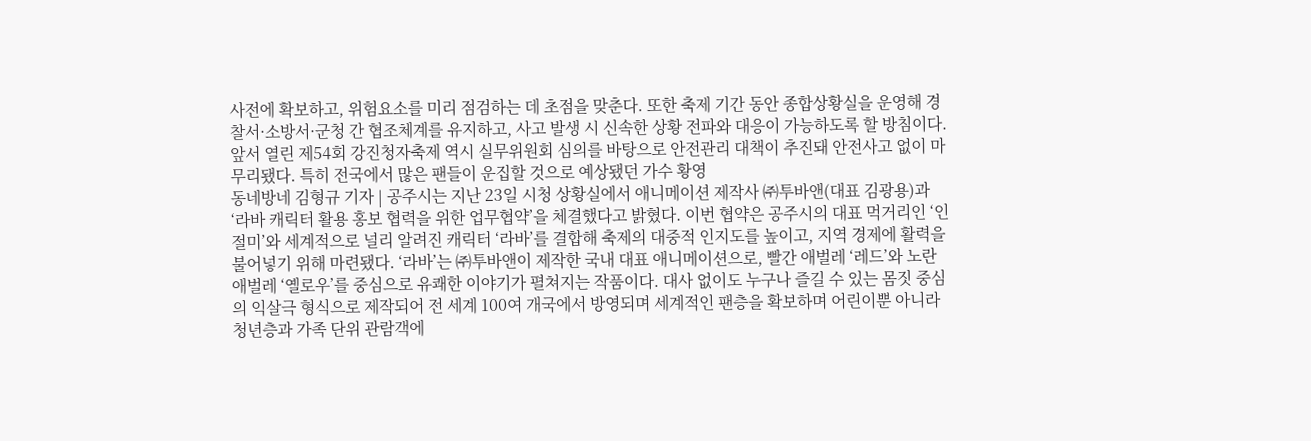사전에 확보하고, 위험요소를 미리 점검하는 데 초점을 맞춘다. 또한 축제 기간 동안 종합상황실을 운영해 경찰서·소방서·군청 간 협조체계를 유지하고, 사고 발생 시 신속한 상황 전파와 대응이 가능하도록 할 방침이다. 앞서 열린 제54회 강진청자축제 역시 실무위원회 심의를 바탕으로 안전관리 대책이 추진돼 안전사고 없이 마무리됐다. 특히 전국에서 많은 팬들이 운집할 것으로 예상됐던 가수 황영
동네방네 김형규 기자 | 공주시는 지난 23일 시청 상황실에서 애니메이션 제작사 ㈜투바앤(대표 김광용)과 ‘라바 캐릭터 활용 홍보 협력을 위한 업무협약’을 체결했다고 밝혔다. 이번 협약은 공주시의 대표 먹거리인 ‘인절미’와 세계적으로 널리 알려진 캐릭터 ‘라바’를 결합해 축제의 대중적 인지도를 높이고, 지역 경제에 활력을 불어넣기 위해 마련됐다. ‘라바’는 ㈜투바앤이 제작한 국내 대표 애니메이션으로, 빨간 애벌레 ‘레드’와 노란 애벌레 ‘옐로우’를 중심으로 유쾌한 이야기가 펼쳐지는 작품이다. 대사 없이도 누구나 즐길 수 있는 몸짓 중심의 익살극 형식으로 제작되어 전 세계 100여 개국에서 방영되며 세계적인 팬층을 확보하며 어린이뿐 아니라 청년층과 가족 단위 관람객에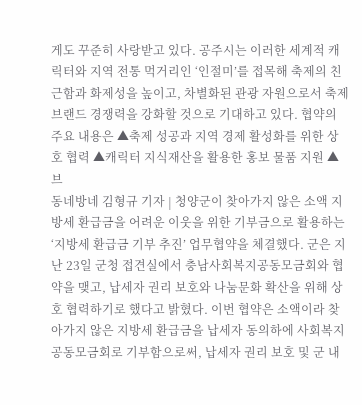게도 꾸준히 사랑받고 있다. 공주시는 이러한 세계적 캐릭터와 지역 전통 먹거리인 ‘인절미’를 접목해 축제의 친근함과 화제성을 높이고, 차별화된 관광 자원으로서 축제 브랜드 경쟁력을 강화할 것으로 기대하고 있다. 협약의 주요 내용은 ▲축제 성공과 지역 경제 활성화를 위한 상호 협력 ▲캐릭터 지식재산을 활용한 홍보 물품 지원 ▲브
동네방네 김형규 기자 | 청양군이 찾아가지 않은 소액 지방세 환급금을 어려운 이웃을 위한 기부금으로 활용하는 ‘지방세 환급금 기부 추진’ 업무협약을 체결했다. 군은 지난 23일 군청 접견실에서 충남사회복지공동모금회와 협약을 맺고, 납세자 권리 보호와 나눔문화 확산을 위해 상호 협력하기로 했다고 밝혔다. 이번 협약은 소액이라 찾아가지 않은 지방세 환급금을 납세자 동의하에 사회복지공동모금회로 기부함으로써, 납세자 권리 보호 및 군 내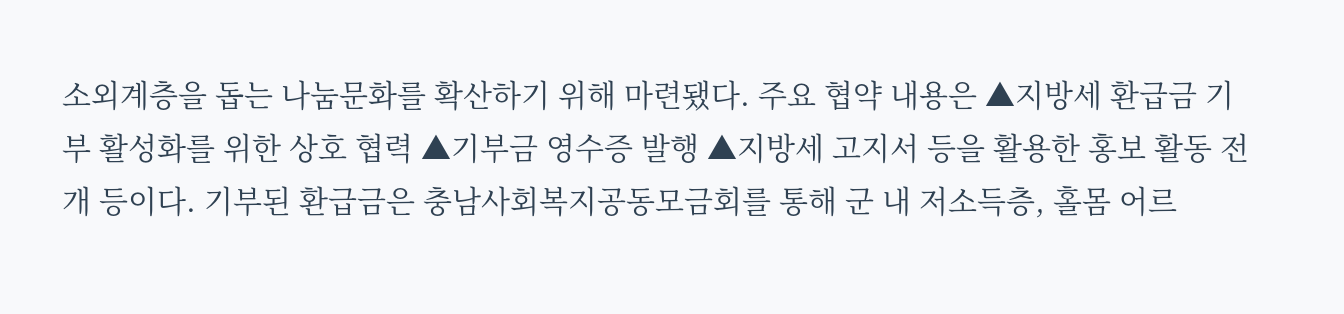소외계층을 돕는 나눔문화를 확산하기 위해 마련됐다. 주요 협약 내용은 ▲지방세 환급금 기부 활성화를 위한 상호 협력 ▲기부금 영수증 발행 ▲지방세 고지서 등을 활용한 홍보 활동 전개 등이다. 기부된 환급금은 충남사회복지공동모금회를 통해 군 내 저소득층, 홀몸 어르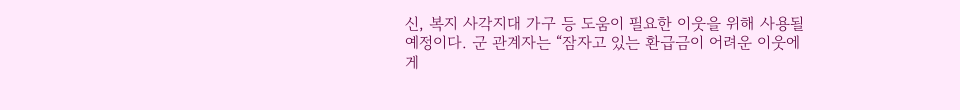신, 복지 사각지대 가구 등 도움이 필요한 이웃을 위해 사용될 예정이다. 군 관계자는 “잠자고 있는 환급금이 어려운 이웃에게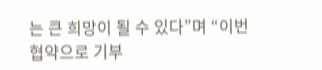는 큰 희망이 될 수 있다”며 “이번 협약으로 기부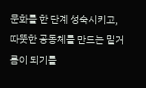문화를 한 단계 성숙시키고, 따뜻한 공동체를 만드는 밑거름이 되기를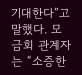기대한다”고 말했다. 모금회 관계자는 “소증한